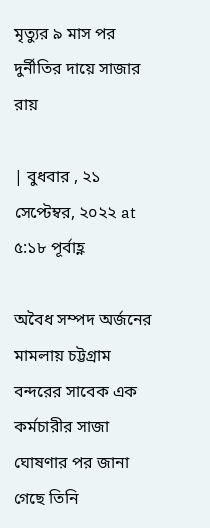মৃত্যুর ৯ মাস পর দুর্নীতির দায়ে সাজার রায়

| বুধবার , ২১ সেপ্টেম্বর, ২০২২ at ৫:১৮ পূর্বাহ্ণ

অবৈধ সম্পদ অর্জনের মামলায় চট্টগ্রাম বন্দরের সাবেক এক কর্মচারীর সাজা ঘোষণার পর জানা গেছে তিনি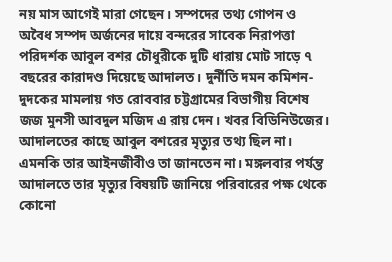নয় মাস আগেই মারা গেছেন। সম্পদের তথ্য গোপন ও অবৈধ সম্পদ অর্জনের দায়ে বন্দরের সাবেক নিরাপত্তা পরিদর্শক আবুল বশর চৌধুরীকে দুটি ধারায় মোট সাড়ে ৭ বছরের কারাদণ্ড দিয়েছে আদালত। দুর্নীতি দমন কমিশন- দুদকের মামলায় গত রোববার চট্টগ্রামের বিভাগীয় বিশেষ জজ মুনসী আবদুল মজিদ এ রায় দেন। খবর বিডিনিউজের।
আদালতের কাছে আবুল বশরের মৃত্যুর তথ্য ছিল না। এমনকি তার আইনজীবীও তা জানতেন না। মঙ্গলবার পর্যন্ত আদালতে তার মৃত্যুর বিষয়টি জানিয়ে পরিবারের পক্ষ থেকে কোনো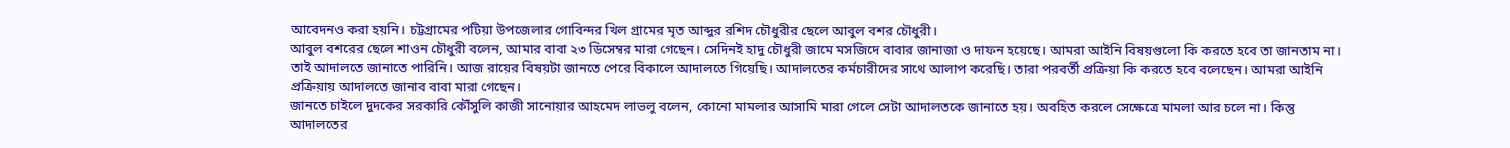আবেদনও করা হয়নি। চট্টগ্রামের পটিয়া উপজেলার গোবিন্দর খিল গ্রামের মৃত আব্দুর রশিদ চৌধুরীর ছেলে আবুল বশর চৌধুরী।
আবুল বশরের ছেলে শাওন চৌধুরী বলেন, আমার বাবা ২৩ ডিসেম্বর মারা গেছেন। সেদিনই হাদু চৌধুরী জামে মসজিদে বাবার জানাজা ও দাফন হয়েছে। আমরা আইনি বিষয়গুলো কি করতে হবে তা জানতাম না। তাই আদালতে জানাতে পারিনি। আজ রায়ের বিষয়টা জানতে পেরে বিকালে আদালতে গিয়েছি। আদালতের কর্মচারীদের সাথে আলাপ করেছি। তারা পরবর্তী প্রক্রিয়া কি করতে হবে বলেছেন। আমরা আইনি প্রক্রিয়ায় আদালতে জানাব বাবা মারা গেছেন।
জানতে চাইলে দুদকের সরকারি কৌঁসুলি কাজী সানোয়ার আহমেদ লাভলু বলেন, কোনো মামলার আসামি মারা গেলে সেটা আদালতকে জানাতে হয়। অবহিত করলে সেক্ষেত্রে মামলা আর চলে না। কিন্তু আদালতের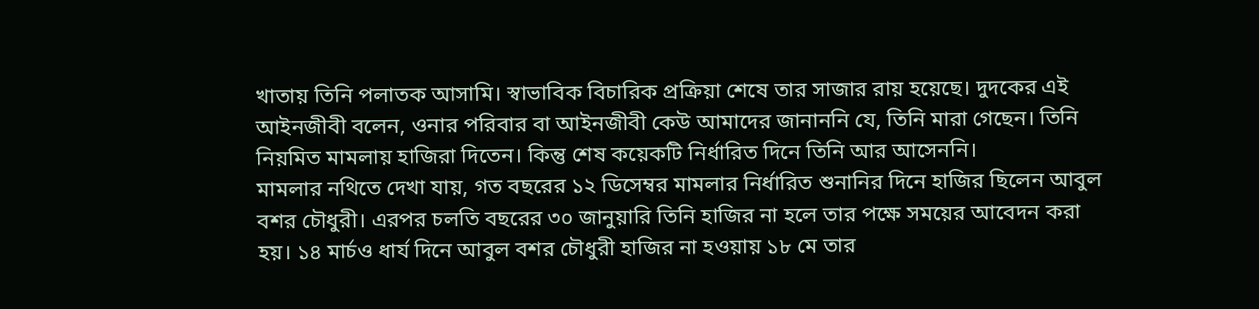খাতায় তিনি পলাতক আসামি। স্বাভাবিক বিচারিক প্রক্রিয়া শেষে তার সাজার রায় হয়েছে। দুদকের এই আইনজীবী বলেন, ওনার পরিবার বা আইনজীবী কেউ আমাদের জানাননি যে, তিনি মারা গেছেন। তিনি নিয়মিত মামলায় হাজিরা দিতেন। কিন্তু শেষ কয়েকটি নির্ধারিত দিনে তিনি আর আসেননি।
মামলার নথিতে দেখা যায়, গত বছরের ১২ ডিসেম্বর মামলার নির্ধারিত শুনানির দিনে হাজির ছিলেন আবুল বশর চৌধুরী। এরপর চলতি বছরের ৩০ জানুয়ারি তিনি হাজির না হলে তার পক্ষে সময়ের আবেদন করা হয়। ১৪ মার্চও ধার্য দিনে আবুল বশর চৌধুরী হাজির না হওয়ায় ১৮ মে তার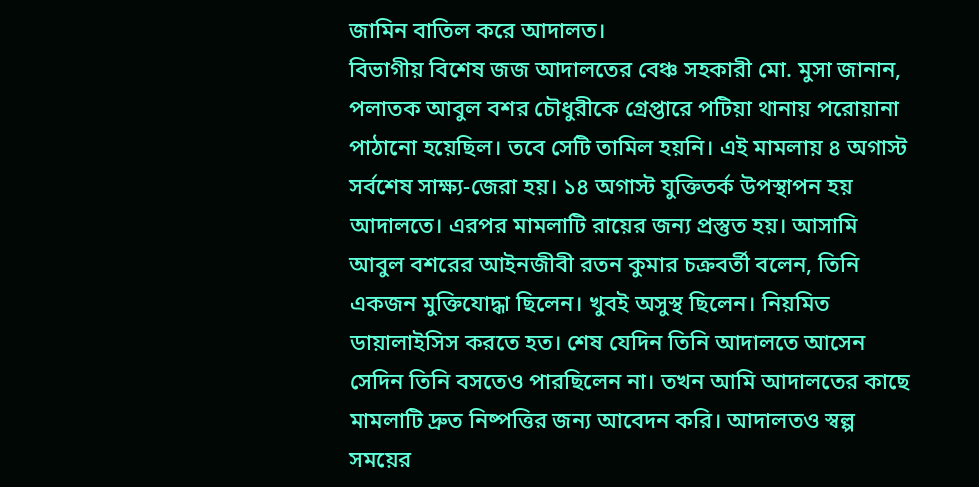জামিন বাতিল করে আদালত।
বিভাগীয় বিশেষ জজ আদালতের বেঞ্চ সহকারী মো. মুসা জানান, পলাতক আবুল বশর চৌধুরীকে গ্রেপ্তারে পটিয়া থানায় পরোয়ানা পাঠানো হয়েছিল। তবে সেটি তামিল হয়নি। এই মামলায় ৪ অগাস্ট সর্বশেষ সাক্ষ্য-জেরা হয়। ১৪ অগাস্ট যুক্তিতর্ক উপস্থাপন হয় আদালতে। এরপর মামলাটি রায়ের জন্য প্রস্তুত হয়। আসামি আবুল বশরের আইনজীবী রতন কুমার চক্রবর্তী বলেন, তিনি একজন মুক্তিযোদ্ধা ছিলেন। খুবই অসুস্থ ছিলেন। নিয়মিত ডায়ালাইসিস করতে হত। শেষ যেদিন তিনি আদালতে আসেন সেদিন তিনি বসতেও পারছিলেন না। তখন আমি আদালতের কাছে মামলাটি দ্রুত নিষ্পত্তির জন্য আবেদন করি। আদালতও স্বল্প সময়ের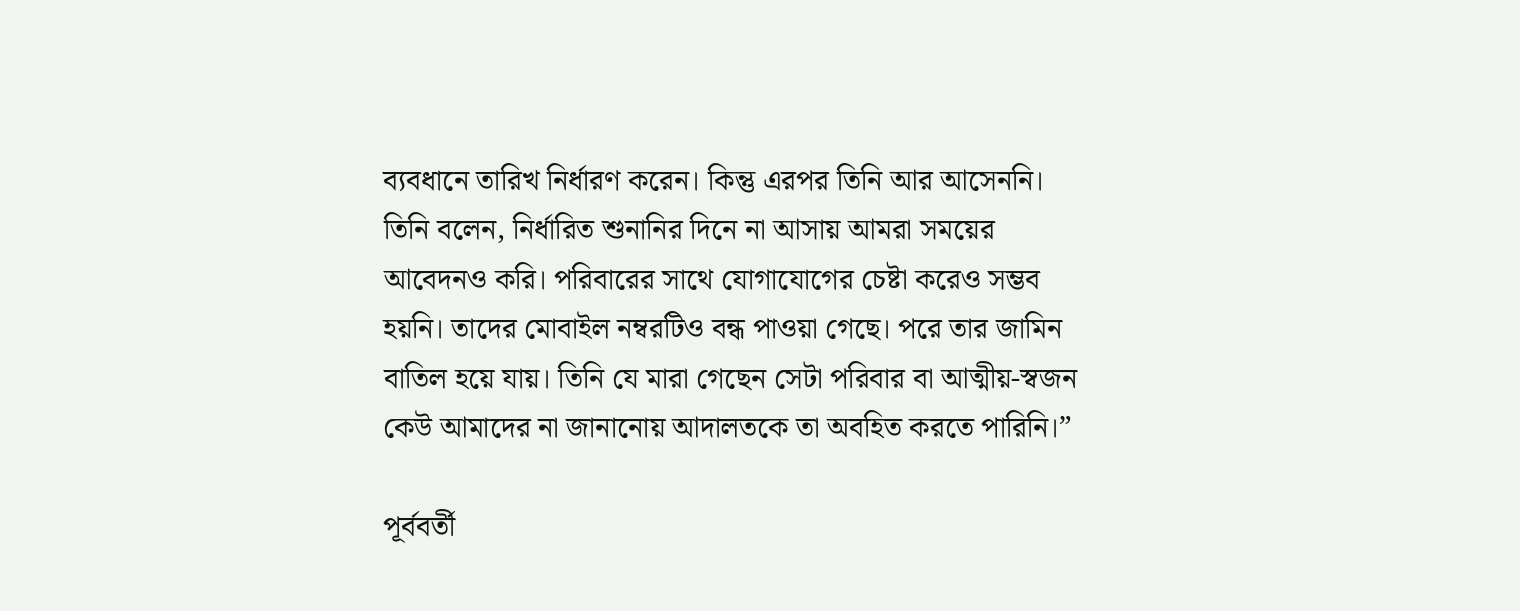ব্যবধানে তারিখ নির্ধারণ করেন। কিন্তু এরপর তিনি আর আসেননি। তিনি বলেন, নির্ধারিত শুনানির দিনে না আসায় আমরা সময়ের আবেদনও করি। পরিবারের সাথে যোগাযোগের চেষ্টা করেও সম্ভব হয়নি। তাদের মোবাইল নম্বরটিও বন্ধ পাওয়া গেছে। পরে তার জামিন বাতিল হয়ে যায়। তিনি যে মারা গেছেন সেটা পরিবার বা আত্মীয়-স্বজন কেউ আমাদের না জানানোয় আদালতকে তা অবহিত করতে পারিনি।”

পূর্ববর্তী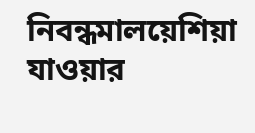নিবন্ধমালয়েশিয়া যাওয়ার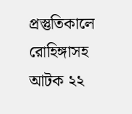প্রস্তুতিকালে রোহিঙ্গাসহ আটক ২২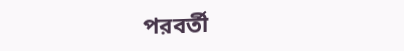পরবর্তী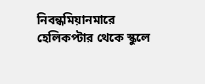নিবন্ধমিয়ানমারে হেলিকপ্টার থেকে স্কুলে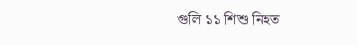গুলি ১১ শিশু নিহত